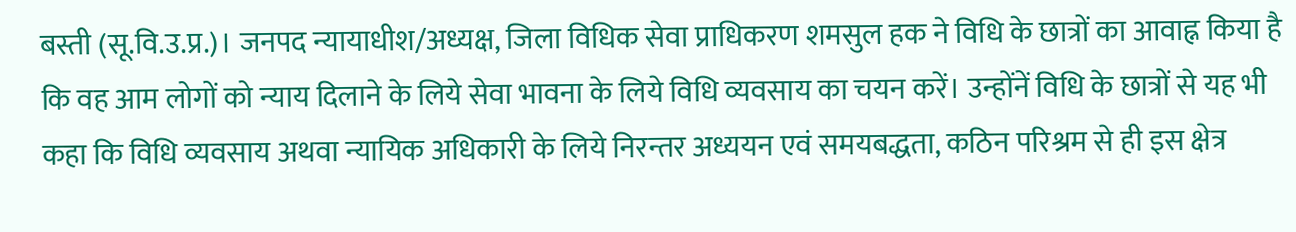बस्ती (सू.वि.उ.प्र.)। जनपद न्यायाधीश/अध्यक्ष, जिला विधिक सेवा प्राधिकरण शमसुल हक ने विधि के छात्रों का आवाह्न किया है कि वह आम लोगों को न्याय दिलाने के लिये सेवा भावना के लिये विधि व्यवसाय का चयन करें। उन्होंनें विधि के छात्रों से यह भी कहा कि विधि व्यवसाय अथवा न्यायिक अधिकारी के लिये निरन्तर अध्ययन एवं समयबद्धता, कठिन परिश्रम से ही इस क्षेत्र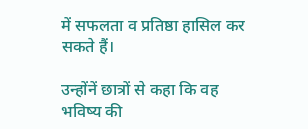में सफलता व प्रतिष्ठा हासिल कर सकते हैं।

उन्होंनें छात्रों से कहा कि वह भविष्य की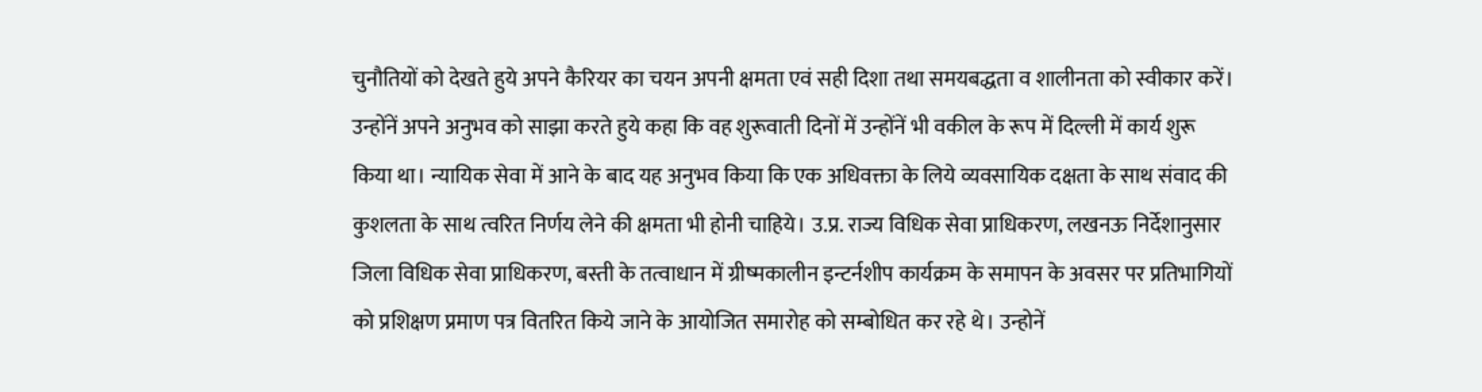चुनौतियों को देखते हुये अपने कैरियर का चयन अपनी क्षमता एवं सही दिशा तथा समयबद्धता व शालीनता को स्वीकार करें। उन्होंनें अपने अनुभव को साझा करते हुये कहा कि वह शुरूवाती दिनों में उन्होंनें भी वकील के रूप में दिल्ली में कार्य शुरू किया था। न्यायिक सेवा में आने के बाद यह अनुभव किया कि एक अधिवक्ता के लिये व्यवसायिक दक्षता के साथ संवाद की कुशलता के साथ त्वरित निर्णय लेने की क्षमता भी होनी चाहिये। उ.प्र. राज्य विधिक सेवा प्राधिकरण, लखनऊ निर्देशानुसार जिला विधिक सेवा प्राधिकरण, बस्ती के तत्वाधान में ग्रीष्मकालीन इन्टर्नशीप कार्यक्रम के समापन के अवसर पर प्रतिभागियों को प्रशिक्षण प्रमाण पत्र वितरित किये जाने के आयोजित समारोह को सम्बोधित कर रहे थे। उन्होनें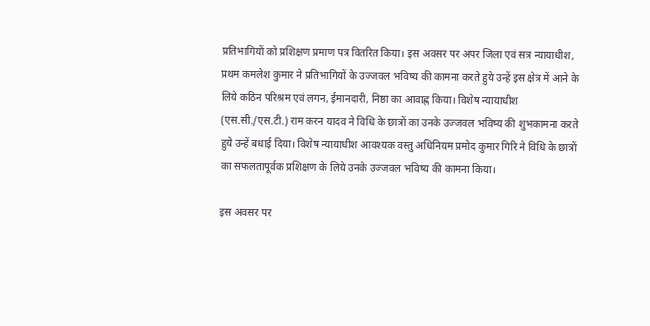प्रतिभागियों को प्रशिक्षण प्रमाण पत्र वितरित किया। इस अवसर पर अपर जिला एवं सत्र न्यायाधीश, प्रथम कमलेश कुमार ने प्रतिभागियों के उज्जवल भविष्य की कामना करते हुये उन्हें इस क्षेत्र में आने के लिये कठिन परिश्रम एवं लगन, ईमानदारी, निष्ठा का आवाह्न किया। विशेष न्यायाधीश (एस.सी./एस.टी.) राम करन यादव ने विधि के छात्रों का उनके उज्जवल भविष्य की शुभकामना करते हुये उन्हें बधाई दिया। विशेष न्यायाधीश आवश्यक वस्तु अधिनियम प्रमोद कुमार गिरि ने विधि के छात्रों का सफलतापूर्वक प्रशिक्षण के लिये उनके उज्जवल भविष्य की कामना किया।

इस अवसर पर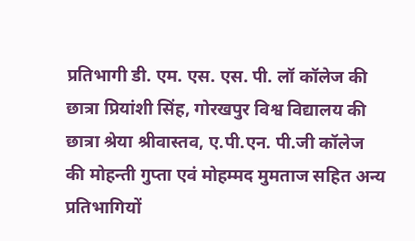प्रतिभागी डी. एम. एस. एस. पी. लॉ कॉलेज की छात्रा प्रियांशी सिंह, गोरखपुर विश्व विद्यालय की छात्रा श्रेया श्रीवास्तव, ए.पी.एन. पी.जी कॉलेज की मोहन्ती गुप्ता एवं मोहम्मद मुमताज सहित अन्य प्रतिभागियों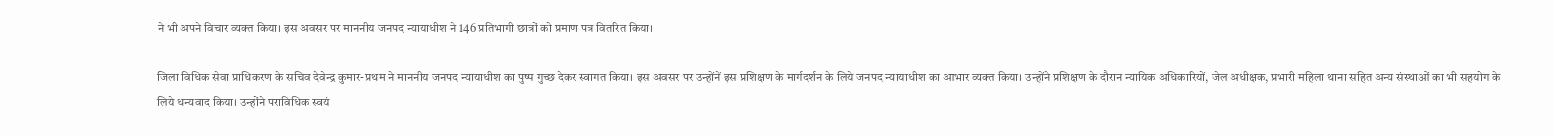ने भी अपने विचार व्यक्त किया। इस अवसर पर माननीय जनपद न्यायाधीश ने 146 प्रतिभागी छात्रों को प्रमाण पत्र वितरित किया।

जिला विधिक सेवा प्राधिकरण के सचिव देवेन्द्र कुमार-प्रथम ने माननीय जनपद न्यायाधीश का पुष्प गुच्छ देकर स्वागत किया। इस अवसर पर उन्होंनें इस प्रशिक्षण के मार्गदर्शन के लिये जनपद न्यायाधीश का आभार व्यक्त किया। उन्होंने प्रशिक्षण के दौरान न्यायिक अधिकारियों, जेल अधीक्षक, प्रभारी महिला थाना सहित अन्य संस्थाओं का भी सहयोग के लिये धन्यवाद किया। उन्होंने पराविधिक स्वयं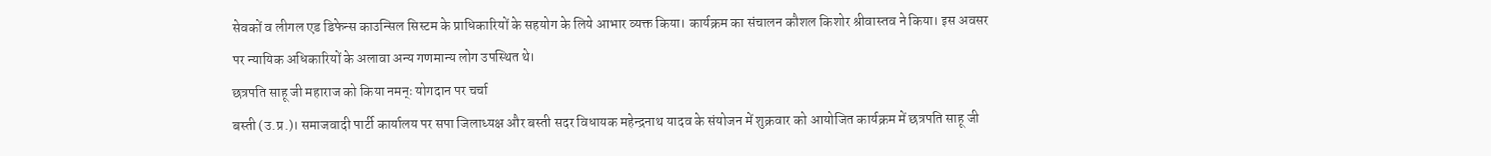सेवकों व लीगल एड डिफेन्स काउन्सिल सिस्टम के प्राधिकारियों के सहयोग के लिये आभार व्यक्त किया। कार्यक्रम का संचालन कौशल किशोर श्रीवास्तव ने किया। इस अवसर पर न्यायिक अधिकारियों के अलावा अन्य गणमान्य लोग उपस्थित थे।
छत्रपति साहू जी महाराज को किया नमन्ः योगदान पर चर्चा
बस्ती (उ.प्र.)। समाजवादी पार्टी कार्यालय पर सपा जिलाध्यक्ष और बस्ती सदर विधायक महेन्द्रनाथ यादव के संयोजन में शुक्रवार को आयोजित कार्यक्रम में छत्रपति साहू जी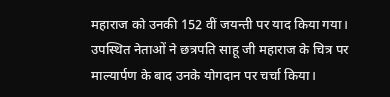महाराज को उनकी 152 वीं जयन्ती पर याद किया गया। उपस्थित नेताओं ने छत्रपति साहू जी महाराज के चित्र पर माल्यार्पण के बाद उनके योगदान पर चर्चा किया।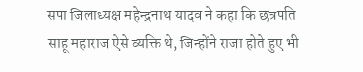सपा जिलाध्यक्ष महेन्द्रनाथ यादव ने कहा कि छत्रपति साहू महाराज ऐसे व्यक्ति थे, जिन्होंने राजा होते हुए भी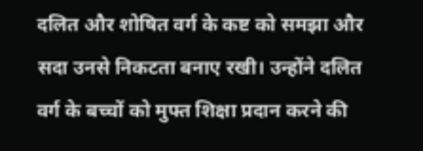दलित और शोषित वर्ग के कष्ट को समझा और सदा उनसे निकटता बनाए रखी। उन्होंने दलित वर्ग के बच्चों को मुफ्त शिक्षा प्रदान करने की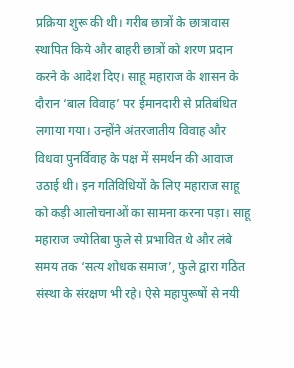प्रक्रिया शुरू की थी। गरीब छात्रों के छात्रावास स्थापित किये और बाहरी छात्रों को शरण प्रदान करने के आदेश दिए। साहू महाराज के शासन के दौरान ‘बाल विवाह’ पर ईमानदारी से प्रतिबंधित लगाया गया। उन्होंने अंतरजातीय विवाह और विधवा पुनर्विवाह के पक्ष में समर्थन की आवाज उठाई थी। इन गतिविधियों के लिए महाराज साहू को कड़ी आलोचनाओं का सामना करना पड़ा। साहू महाराज ज्योतिबा फुले से प्रभावित थे और लंबे समय तक ‘सत्य शोधक समाज’, फुले द्वारा गठित संस्था के संरक्षण भी रहे। ऐसे महापुरूषों से नयी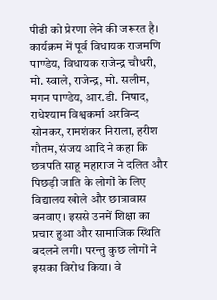पीढी को प्रेरणा लेने की जरूरत है।
कार्यक्रम में पूर्व विधायक राजमणि पाण्डेय, विधायक राजेन्द्र चौधरी, मो. स्वाले, राजेन्द्र, मो. सलीम, मगन पाण्डेय, आर.डी. निषाद, राधेश्याम विश्वकर्मा अरविन्द सोनकर, रामशंकर निराला, हरीश गौतम, संजय आदि ने कहा कि छत्रपति साहू महाराज ने दलित और पिछड़ी जाति के लोगों के लिए विद्यालय खोले और छात्रावास बनवाए। इससे उनमें शिक्षा का प्रचार हुआ और सामाजिक स्थिति बदलने लगी। परन्तु कुछ लोगों ने इसका विरोध किया। वे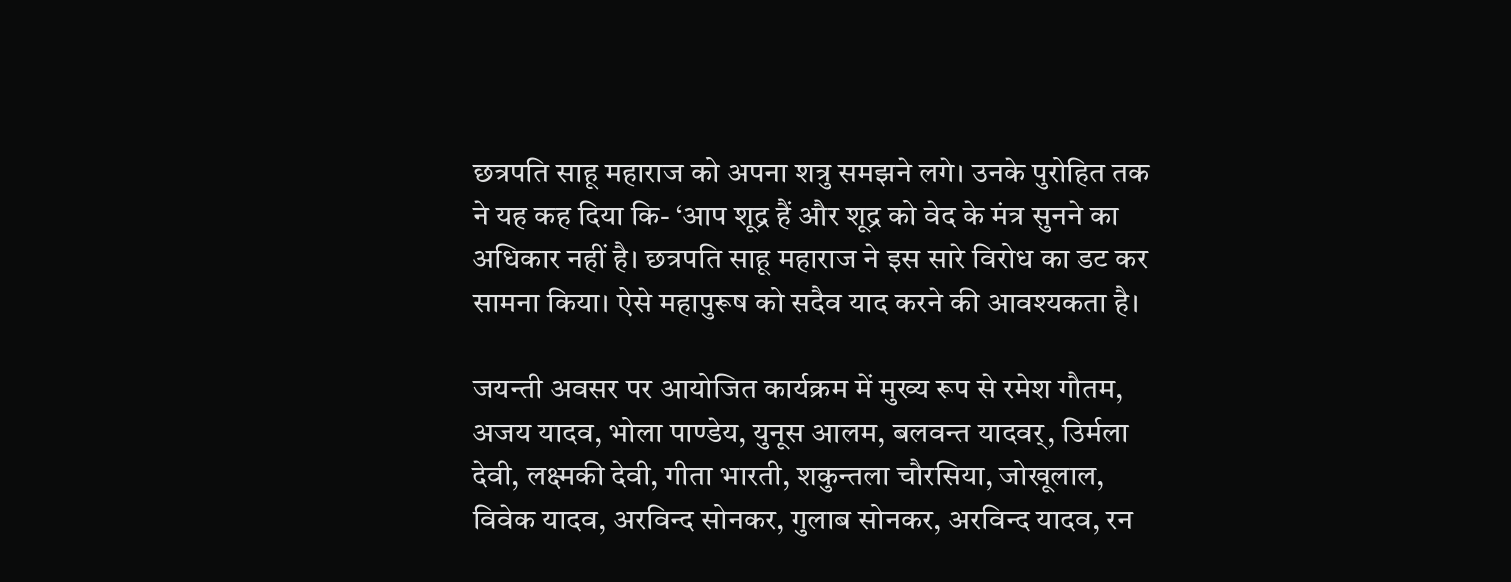छत्रपति साहू महाराज को अपना शत्रु समझने लगे। उनके पुरोहित तक ने यह कह दिया कि- ‘आप शूद्र हैं और शूद्र को वेद के मंत्र सुनने का अधिकार नहीं है। छत्रपति साहू महाराज ने इस सारे विरोध का डट कर सामना किया। ऐसे महापुरूष को सदैव याद करने की आवश्यकता है।

जयन्ती अवसर पर आयोजित कार्यक्रम में मुख्य रूप से रमेश गौतम, अजय यादव, भोला पाण्डेय, युनूस आलम, बलवन्त यादवर्, उिर्मला देवी, लक्ष्मकी देवी, गीता भारती, शकुन्तला चौरसिया, जोखूलाल, विवेक यादव, अरविन्द सोनकर, गुलाब सोनकर, अरविन्द यादव, रन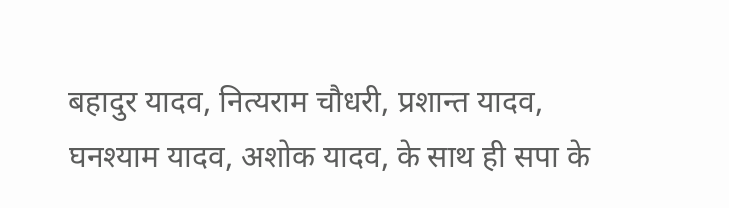बहादुर यादव, नित्यराम चौधरी, प्रशान्त यादव, घनश्याम यादव, अशोक यादव, के साथ ही सपा के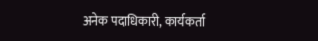अनेक पदाधिकारी, कार्यकर्ता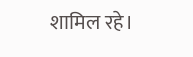शामिल रहे।